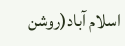اسلام آباد(روشن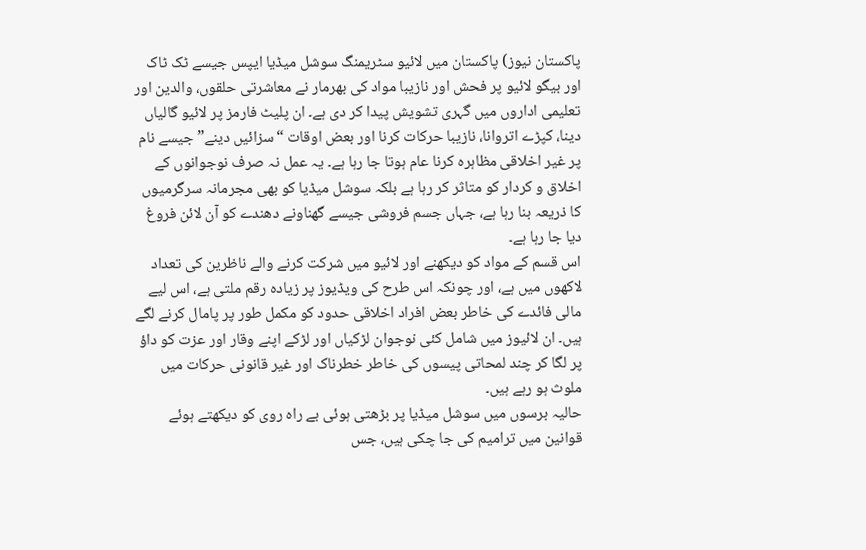پاکستان نیوز) پاکستان میں لائیو سٹریمنگ سوشل میڈیا ایپس جیسے ٹک ٹاک اور بیگو لائیو پر فحش اور نازیبا مواد کی بھرمار نے معاشرتی حلقوں، والدین اور تعلیمی اداروں میں گہری تشویش پیدا کر دی ہے۔ ان پلیٹ فارمز پر لائیو گالیاں دینا، کپڑے اتروانا، نازیبا حرکات کرنا اور بعض اوقات “سزائیں دینے” جیسے نام پر غیر اخلاقی مظاہرہ کرنا عام ہوتا جا رہا ہے۔ یہ عمل نہ صرف نوجوانوں کے اخلاق و کردار کو متاثر کر رہا ہے بلکہ سوشل میڈیا کو بھی مجرمانہ سرگرمیوں کا ذریعہ بنا رہا ہے، جہاں جسم فروشی جیسے گھناونے دھندے کو آن لائن فروغ دیا جا رہا ہے۔
اس قسم کے مواد کو دیکھنے اور لائیو میں شرکت کرنے والے ناظرین کی تعداد لاکھوں میں ہے، اور چونکہ اس طرح کی ویڈیوز پر زیادہ رقم ملتی ہے، اس لیے مالی فائدے کی خاطر بعض افراد اخلاقی حدود کو مکمل طور پر پامال کرنے لگے ہیں۔ ان لائیوز میں شامل کئی نوجوان لڑکیاں اور لڑکے اپنے وقار اور عزت کو داؤ پر لگا کر چند لمحاتی پیسوں کی خاطر خطرناک اور غیر قانونی حرکات میں ملوث ہو رہے ہیں۔
حالیہ برسوں میں سوشل میڈیا پر بڑھتی ہوئی بے راہ روی کو دیکھتے ہوئے قوانین میں ترامیم کی جا چکی ہیں، جس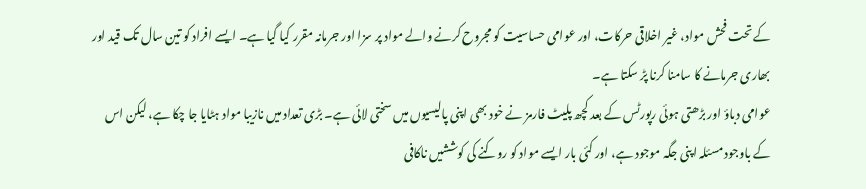کے تحت فحش مواد، غیر اخلاقی حرکات، اور عوامی حساسیت کو مجروح کرنے والے مواد پر سزا اور جرمانہ مقرر کیا گیا ہے۔ ایسے افراد کو تین سال تک قید اور بھاری جرمانے کا سامنا کرنا پڑ سکتا ہے۔
عوامی دباؤ اور بڑھتی ہوئی رپورٹس کے بعد کچھ پلیٹ فارمز نے خود بھی اپنی پالیسیوں میں سختی لائی ہے۔ بڑی تعداد میں نازیبا مواد ہٹایا جا چکا ہے، لیکن اس کے باوجود مسئلہ اپنی جگہ موجود ہے، اور کئی بار ایسے مواد کو روکنے کی کوششیں ناکافی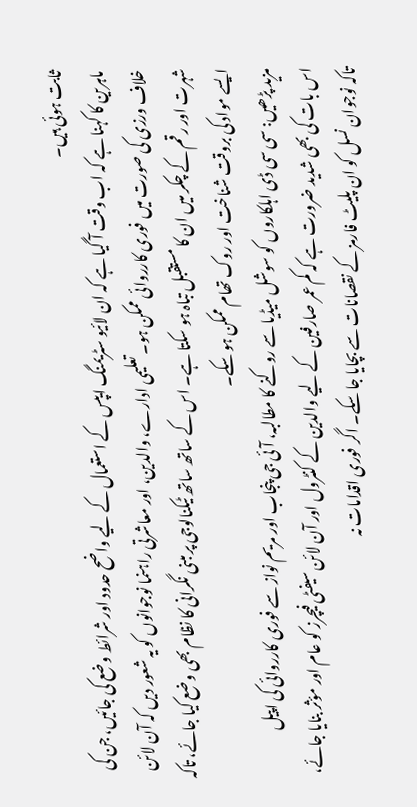ثابت ہوئی ہیں۔
ماہرین کا کہنا ہے کہ اب وقت آ گیا ہے کہ ان لائیو سٹریمنگ ایپس کے استعمال کے لیے واضح حدود اور شرائط وضع کی جائیں، جن کی خلاف ورزی کی صورت میں فوری کارروائی ممکن ہو۔ تعلیمی ادارے، والدین، اور معاشرتی راہنما نوجوانوں کو یہ شعور دیں کہ آن لائن شہرت اور رقم کے چکر میں ان کا مستقبل تباہ ہو سکتا ہے۔ اس کے ساتھ ساتھ ٹیکنالوجی پر مبنی نگرانی کا نظام بھی وضع کیا جائے، تاکہ ایسے مواد کی بروقت شناخت اور روک تھام ممکن ہو سکے۔
مزید پڑھیں: سی سی ڈی اہلکاروں کو سوشل میڈیا سے روکنے کا مطالبہ، آئی جی پنجاب اور مریم نواز سے فوری کارروائی کی اپیل
اس بات کی بھی شدید ضرورت ہے کہ کم عمر صارفین کے لیے والدین کے کنٹرول اور آن لائن سیفٹی فیچرز کو عام اور مؤثر بنایا جائے، تاکہ نوجوان نسل کو ان پلیٹ فارمز کے نقصانات سے بچایا جا سکے۔ اگر فوری اقدامات نہ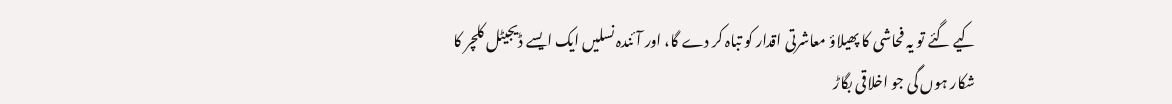کیے گئے تو یہ فحاشی کا پھیلاؤ معاشرتی اقدار کو تباہ کر دے گا، اور آئندہ نسلیں ایک ایسے ڈیجیٹل کلچر کا شکار ہوں گی جو اخلاقی بگاڑ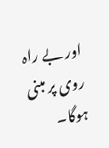اور بے راہ روی پر مبنی ہوگا۔